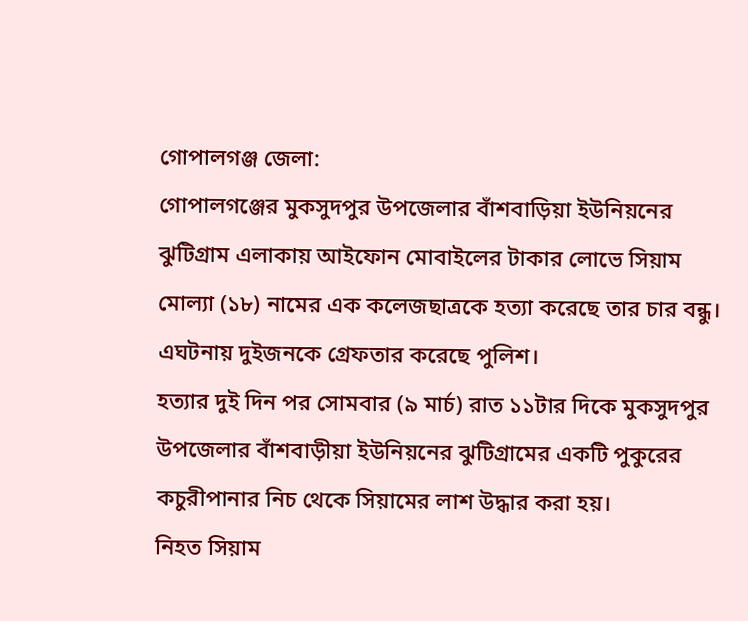গোপালগঞ্জ জেলা:
গোপালগঞ্জের মুকসুদপুর উপজেলার বাঁশবাড়িয়া ইউনিয়নের ঝুটিগ্ৰাম এলাকায় আইফোন মোবাইলের টাকার লোভে সিয়াম মোল্যা (১৮) নামের এক কলেজছাত্রকে হত্যা করেছে তার চার বন্ধু। এঘটনায় দুইজনকে গ্রেফতার করেছে পুলিশ।
হত্যার দুই দিন পর সোমবার (৯ মার্চ) রাত ১১টার দিকে মুকসুদপুর উপজেলার বাঁশবাড়ীয়া ইউনিয়নের ঝুটিগ্রামের একটি পুকুরের কচুরীপানার নিচ থেকে সিয়ামের লাশ উদ্ধার করা হয়।
নিহত সিয়াম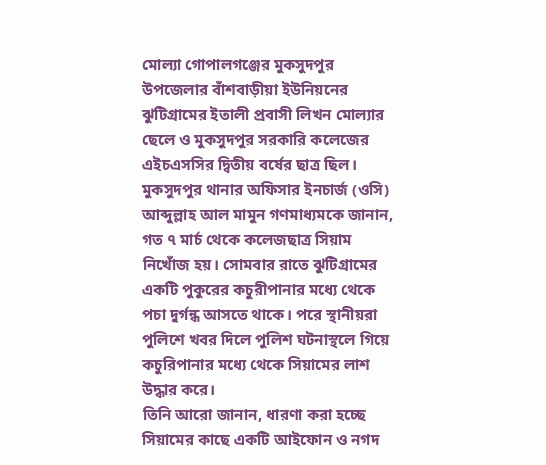মোল্যা গোপালগঞ্জের মুকসুদপুর উপজেলার বাঁশবাড়ীয়া ইউনিয়নের ঝুটিগ্রামের ইতালী প্রবাসী লিখন মোল্যার ছেলে ও মুকসুদপুর সরকারি কলেজের এইচএসসির দ্বিতীয় বর্ষের ছাত্র ছিল।
মুকসুদপুর থানার অফিসার ইনচার্জ (ওসি) আব্দুল্লাহ আল মামুন গণমাধ্যমকে জানান, গত ৭ মার্চ থেকে কলেজছাত্র সিয়াম নিখোঁজ হয়। সোমবার রাতে ঝুটিগ্রামের একটি পুকুরের কচুরীপানার মধ্যে থেকে পচা দুর্গন্ধ আসতে থাকে। পরে স্থানীয়রা পুলিশে খবর দিলে পুলিশ ঘটনাস্থলে গিয়ে কচুরিপানার মধ্যে থেকে সিয়ামের লাশ উদ্ধার করে।
তিনি আরো জানান, ধারণা করা হচ্ছে সিয়ামের কাছে একটি আইফোন ও নগদ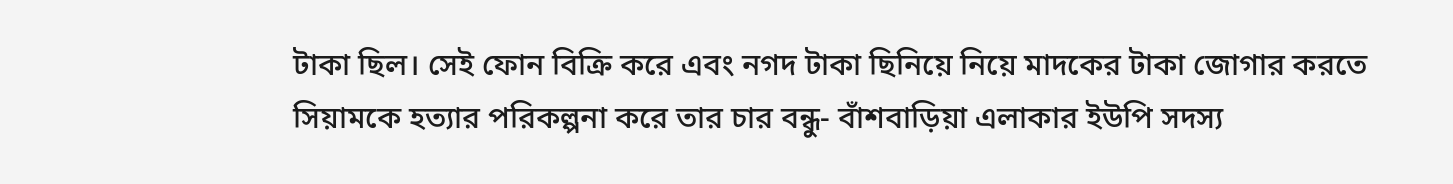টাকা ছিল। সেই ফোন বিক্রি করে এবং নগদ টাকা ছিনিয়ে নিয়ে মাদকের টাকা জোগার করতে সিয়ামকে হত্যার পরিকল্পনা করে তার চার বন্ধু- বাঁশবাড়িয়া এলাকার ইউপি সদস্য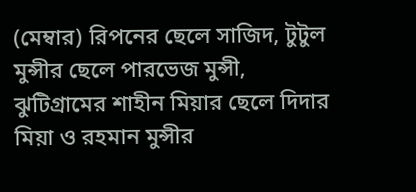(মেম্বার) রিপনের ছেলে সাজিদ, টুটুল মুন্সীর ছেলে পারভেজ মুন্সী, ঝুটিগ্রামের শাহীন মিয়ার ছেলে দিদার মিয়া ও রহমান মুন্সীর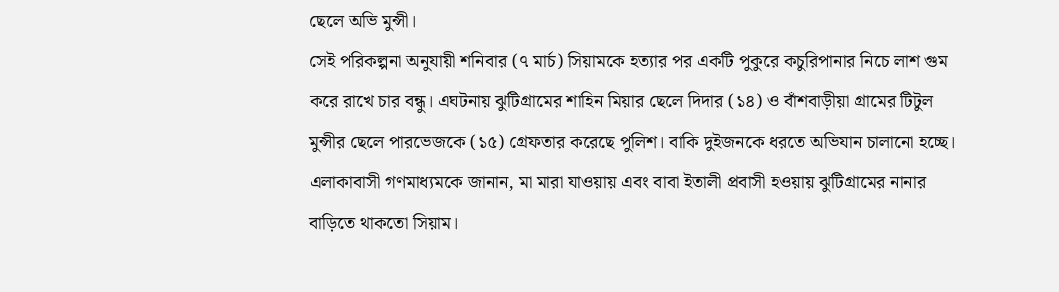ছেলে অভি মুন্সী।
সেই পরিকল্পনা অনুযায়ী শনিবার (৭ মার্চ) সিয়ামকে হত্যার পর একটি পুকুরে কচুরিপানার নিচে লাশ গুম করে রাখে চার বন্ধু। এঘটনায় ঝুটিগ্রামের শাহিন মিয়ার ছেলে দিদার (১৪) ও বাঁশবাড়ীয়া গ্রামের টিটুল মুন্সীর ছেলে পারভেজকে (১৫) গ্রেফতার করেছে পুলিশ। বাকি দুইজনকে ধরতে অভিযান চালানো হচ্ছে।
এলাকাবাসী গণমাধ্যমকে জানান, মা মারা যাওয়ায় এবং বাবা ইতালী প্রবাসী হওয়ায় ঝুটিগ্রামের নানার বাড়িতে থাকতো সিয়াম।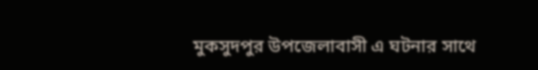মুকসুদপুর উপজেলাবাসী এ ঘটনার সাথে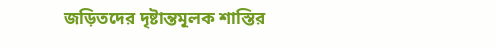জড়িতদের দৃষ্টান্তমূলক শাস্তির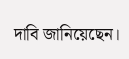দাবি জানিয়েছেন।